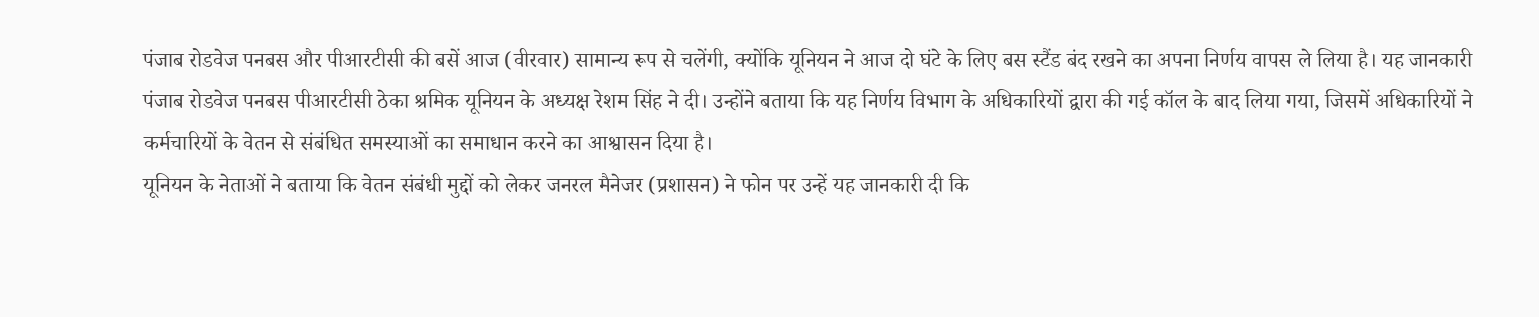पंजाब रोडवेज पनबस और पीआरटीसी की बसें आज (वीरवार) सामान्य रूप से चलेंगी, क्योंकि यूनियन ने आज दो घंटे के लिए बस स्टैंड बंद रखने का अपना निर्णय वापस ले लिया है। यह जानकारी पंजाब रोडवेज पनबस पीआरटीसी ठेका श्रमिक यूनियन के अध्यक्ष रेशम सिंह ने दी। उन्होंने बताया कि यह निर्णय विभाग के अधिकारियों द्वारा की गई कॉल के बाद लिया गया, जिसमें अधिकारियों ने कर्मचारियों के वेतन से संबंधित समस्याओं का समाधान करने का आश्वासन दिया है।
यूनियन के नेताओं ने बताया कि वेतन संबंधी मुद्दों को लेकर जनरल मैनेजर (प्रशासन) ने फोन पर उन्हें यह जानकारी दी कि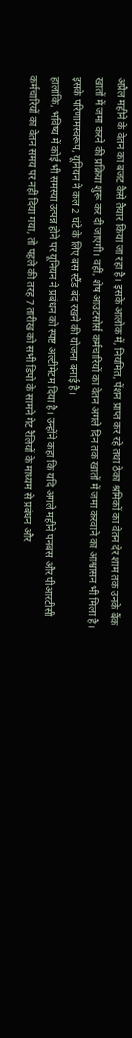अप्रैल महीने के वेतन का बजट कैसे तैयार किया जा रहा है। इसके आलोक में, नियमित, पेंशन प्राप्त कर रहे तथा ठेका श्रमिकों का वेतन देर शाम तक उनके बैंक खातों में जमा करने की प्रक्रिया शुरू कर दी जाएगी। वहीं, शेष आउटसोर्स कर्मचारियों का वेतन अगले दिन तक खातों में जमा करवाने का आश्वासन भी मिला है। इसके परिणामस्वरूप, यूनियन ने कल 2 घंटे के लिए बस स्टैंड बंद रखने की योजना बनाई है।
हालांकि, भविष्य में कोई भी समस्या उत्पन्न होने पर यूनियन ने प्रबंधन को स्पष्ट अल्टीमेटम दिया है। उन्होंने कहा कि यदि अगले महीने पनबस और पीआरटीसी कर्मचारियों का वेतन समय पर नहीं दिया गया, तो पहले की तरह 7 तारीख को सभी डिपो के सामने गेट रैलियों के माध्यम से प्रबंधन और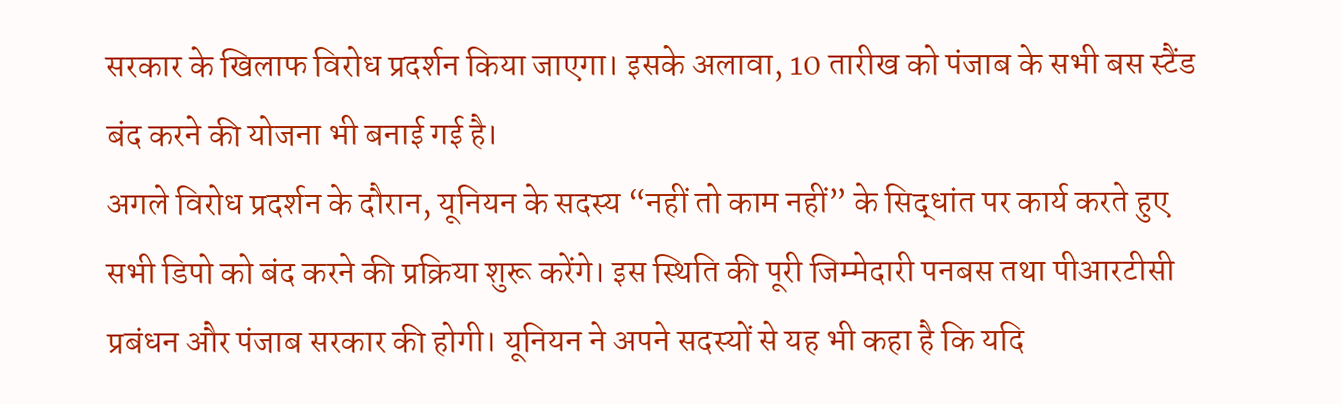सरकार के खिलाफ विरोध प्रदर्शन किया जाएगा। इसके अलावा, 10 तारीख को पंजाब के सभी बस स्टैंड बंद करने की योजना भी बनाई गई है।
अगले विरोध प्रदर्शन के दौरान, यूनियन के सदस्य “नहीं तो काम नहीं” के सिद्धांत पर कार्य करते हुए सभी डिपो को बंद करने की प्रक्रिया शुरू करेंगे। इस स्थिति की पूरी जिम्मेदारी पनबस तथा पीआरटीसी प्रबंधन और पंजाब सरकार की होगी। यूनियन ने अपने सदस्यों से यह भी कहा है कि यदि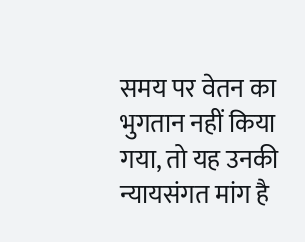समय पर वेतन का भुगतान नहीं किया गया, तो यह उनकी न्यायसंगत मांग है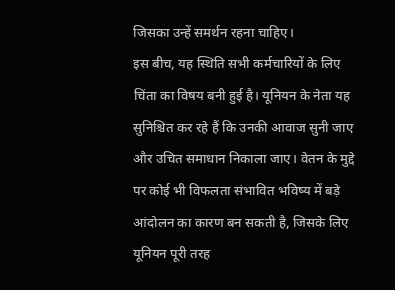जिसका उन्हें समर्थन रहना चाहिए।
इस बीच, यह स्थिति सभी कर्मचारियों के लिए चिंता का विषय बनी हुई है। यूनियन के नेता यह सुनिश्चित कर रहे हैं कि उनकी आवाज सुनी जाए और उचित समाधान निकाला जाए। वेतन के मुद्दे पर कोई भी विफलता संभावित भविष्य में बड़े आंदोलन का कारण बन सकती है, जिसके लिए यूनियन पूरी तरह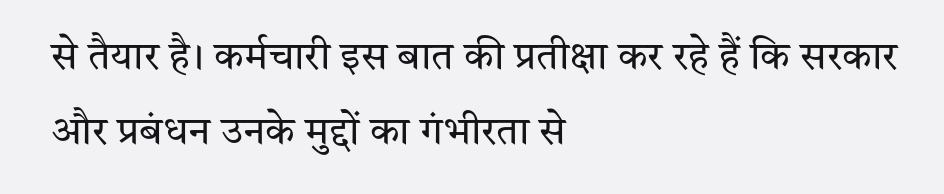से तैयार है। कर्मचारी इस बात की प्रतीक्षा कर रहे हैं कि सरकार और प्रबंधन उनके मुद्दों का गंभीरता से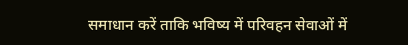समाधान करें ताकि भविष्य में परिवहन सेवाओं में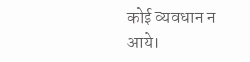कोई व्यवधान न आये।